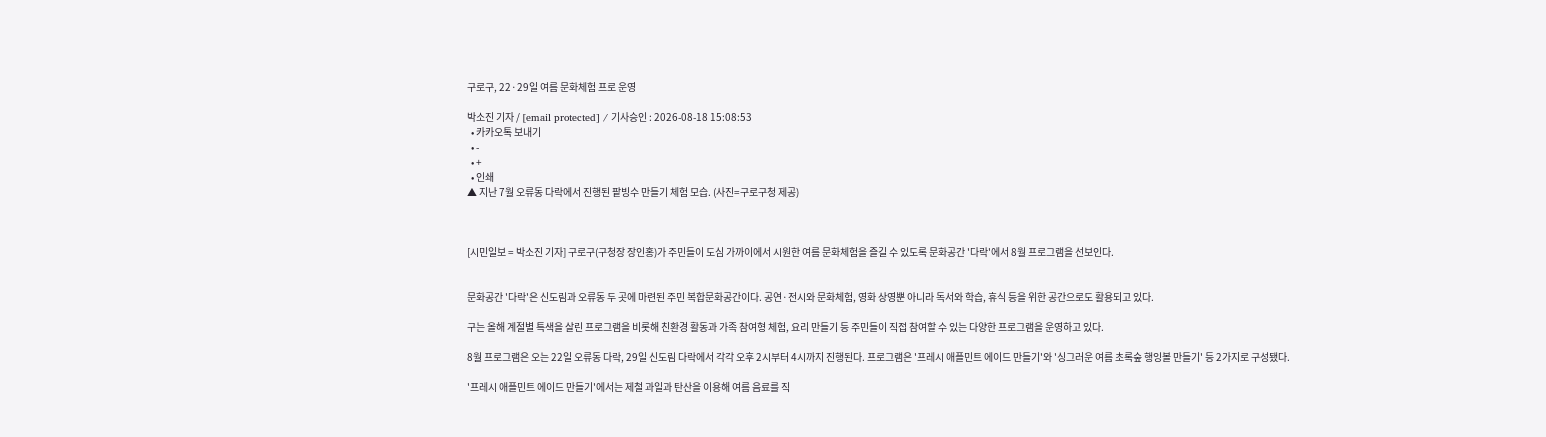구로구, 22·29일 여름 문화체험 프로 운영

박소진 기자 / [email protected] / 기사승인 : 2026-08-18 15:08:53
  • 카카오톡 보내기
  • -
  • +
  • 인쇄
▲ 지난 7월 오류동 다락에서 진행된 팥빙수 만들기 체험 모습. (사진=구로구청 제공)



[시민일보 = 박소진 기자] 구로구(구청장 장인홍)가 주민들이 도심 가까이에서 시원한 여름 문화체험을 즐길 수 있도록 문화공간 '다락'에서 8월 프로그램을 선보인다.


문화공간 '다락'은 신도림과 오류동 두 곳에 마련된 주민 복합문화공간이다. 공연·전시와 문화체험, 영화 상영뿐 아니라 독서와 학습, 휴식 등을 위한 공간으로도 활용되고 있다.

구는 올해 계절별 특색을 살린 프로그램을 비롯해 친환경 활동과 가족 참여형 체험, 요리 만들기 등 주민들이 직접 참여할 수 있는 다양한 프로그램을 운영하고 있다.

8월 프로그램은 오는 22일 오류동 다락, 29일 신도림 다락에서 각각 오후 2시부터 4시까지 진행된다. 프로그램은 '프레시 애플민트 에이드 만들기'와 '싱그러운 여름 초록숲 행잉볼 만들기' 등 2가지로 구성됐다.

'프레시 애플민트 에이드 만들기'에서는 제철 과일과 탄산을 이용해 여름 음료를 직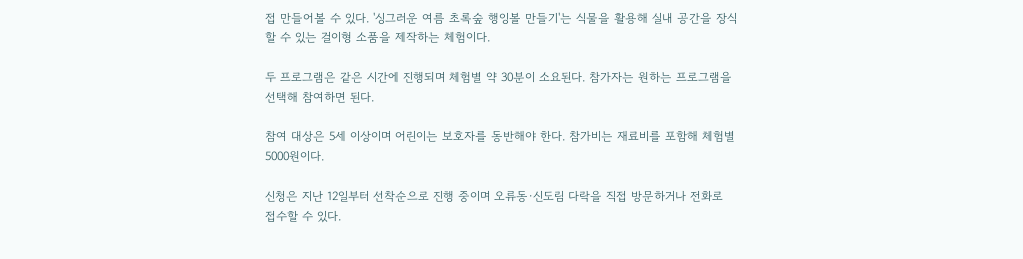접 만들어볼 수 있다. '싱그러운 여름 초록숲 행잉볼 만들기'는 식물을 활용해 실내 공간을 장식할 수 있는 걸이형 소품을 제작하는 체험이다.

두 프로그램은 같은 시간에 진행되며 체험별 약 30분이 소요된다. 참가자는 원하는 프로그램을 선택해 참여하면 된다.

참여 대상은 5세 이상이며 어린이는 보호자를 동반해야 한다. 참가비는 재료비를 포함해 체험별 5000원이다.

신청은 지난 12일부터 선착순으로 진행 중이며 오류동·신도림 다락을 직접 방문하거나 전화로 접수할 수 있다.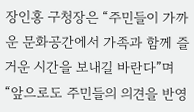장인홍 구청장은 “주민들이 가까운 문화공간에서 가족과 함께 즐거운 시간을 보내길 바란다”며 “앞으로도 주민들의 의견을 반영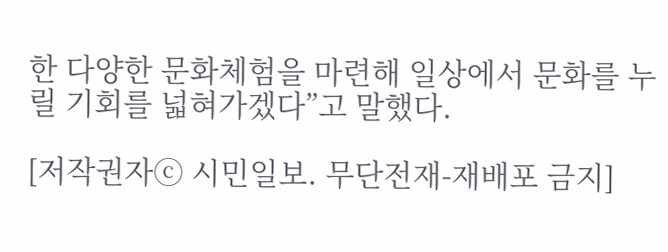한 다양한 문화체험을 마련해 일상에서 문화를 누릴 기회를 넓혀가겠다”고 말했다.

[저작권자ⓒ 시민일보. 무단전재-재배포 금지]